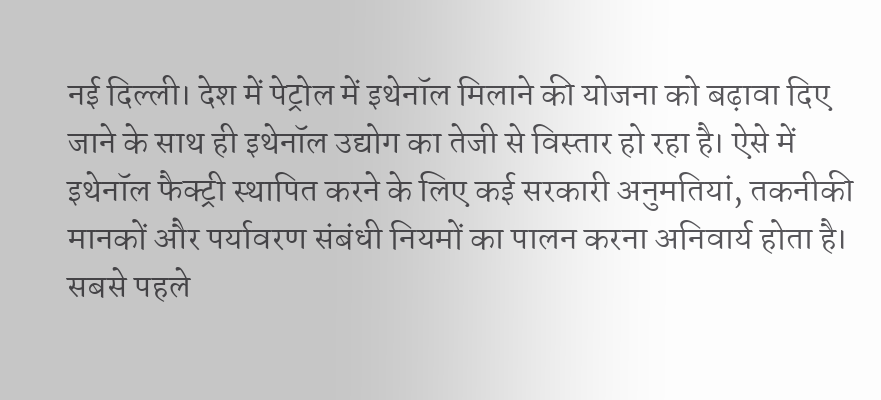नई दिल्ली। देश में पेट्रोल में इथेनॉल मिलाने की योजना को बढ़ावा दिए जाने के साथ ही इथेनॉल उद्योग का तेजी से विस्तार हो रहा है। ऐसे में इथेनॉल फैक्ट्री स्थापित करने के लिए कई सरकारी अनुमतियां, तकनीकी मानकों और पर्यावरण संबंधी नियमों का पालन करना अनिवार्य होता है।
सबसे पहले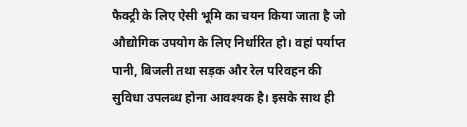फैक्ट्री के लिए ऐसी भूमि का चयन किया जाता है जो औद्योगिक उपयोग के लिए निर्धारित हो। वहां पर्याप्त पानी, बिजली तथा सड़क और रेल परिवहन की सुविधा उपलब्ध होना आवश्यक है। इसके साथ ही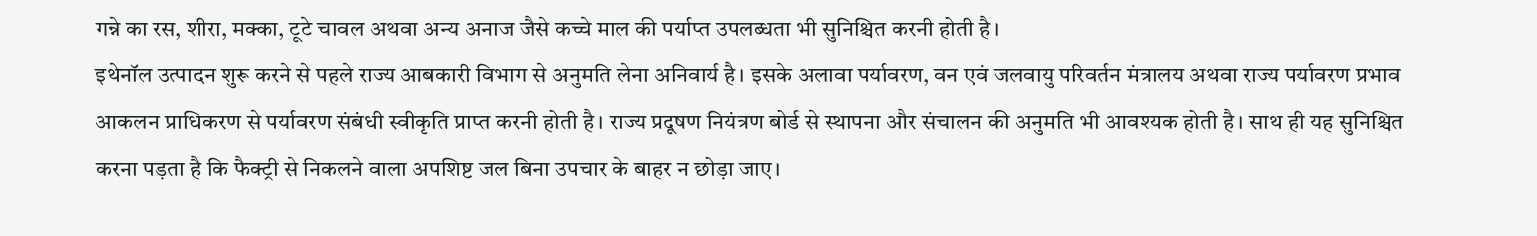गन्ने का रस, शीरा, मक्का, टूटे चावल अथवा अन्य अनाज जैसे कच्चे माल की पर्याप्त उपलब्धता भी सुनिश्चित करनी होती है।
इथेनॉल उत्पादन शुरू करने से पहले राज्य आबकारी विभाग से अनुमति लेना अनिवार्य है। इसके अलावा पर्यावरण, वन एवं जलवायु परिवर्तन मंत्रालय अथवा राज्य पर्यावरण प्रभाव आकलन प्राधिकरण से पर्यावरण संबंधी स्वीकृति प्राप्त करनी होती है। राज्य प्रदूषण नियंत्रण बोर्ड से स्थापना और संचालन की अनुमति भी आवश्यक होती है। साथ ही यह सुनिश्चित करना पड़ता है कि फैक्ट्री से निकलने वाला अपशिष्ट जल बिना उपचार के बाहर न छोड़ा जाए।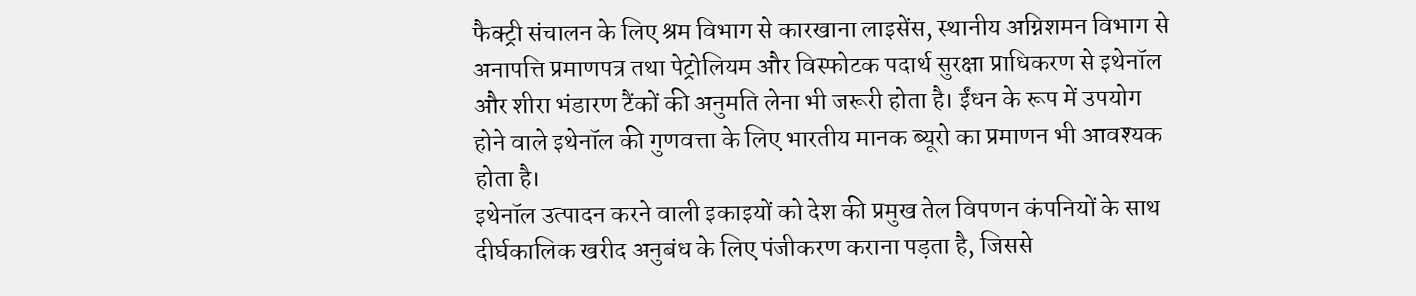फैक्ट्री संचालन के लिए श्रम विभाग से कारखाना लाइसेंस, स्थानीय अग्निशमन विभाग से अनापत्ति प्रमाणपत्र तथा पेट्रोलियम और विस्फोटक पदार्थ सुरक्षा प्राधिकरण से इथेनॉल और शीरा भंडारण टैंकों की अनुमति लेना भी जरूरी होता है। ईंधन के रूप में उपयोग होने वाले इथेनॉल की गुणवत्ता के लिए भारतीय मानक ब्यूरो का प्रमाणन भी आवश्यक होता है।
इथेनॉल उत्पादन करने वाली इकाइयों को देश की प्रमुख तेल विपणन कंपनियों के साथ दीर्घकालिक खरीद अनुबंध के लिए पंजीकरण कराना पड़ता है, जिससे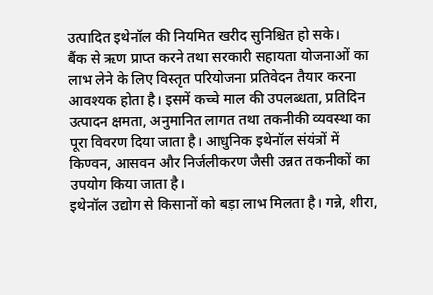उत्पादित इथेनॉल की नियमित खरीद सुनिश्चित हो सके।
बैंक से ऋण प्राप्त करने तथा सरकारी सहायता योजनाओं का लाभ लेने के लिए विस्तृत परियोजना प्रतिवेदन तैयार करना आवश्यक होता है। इसमें कच्चे माल की उपलब्धता, प्रतिदिन उत्पादन क्षमता, अनुमानित लागत तथा तकनीकी व्यवस्था का पूरा विवरण दिया जाता है। आधुनिक इथेनॉल संयंत्रों में किण्वन, आसवन और निर्जलीकरण जैसी उन्नत तकनीकों का उपयोग किया जाता है।
इथेनॉल उद्योग से किसानों को बड़ा लाभ मिलता है। गन्ने, शीरा,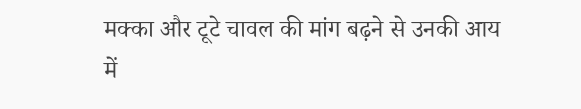मक्का और टूटे चावल की मांग बढ़ने से उनकी आय में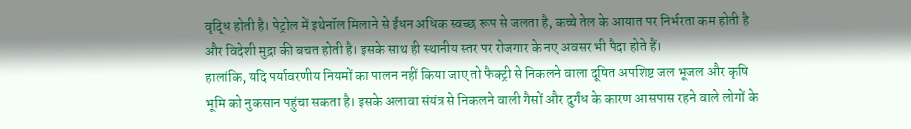वृद्धि होती है। पेट्रोल में इथेनॉल मिलाने से ईंधन अधिक स्वच्छ रूप से जलता है, कच्चे तेल के आयात पर निर्भरता कम होती है और विदेशी मुद्रा की बचत होती है। इसके साथ ही स्थानीय स्तर पर रोजगार के नए अवसर भी पैदा होते हैं।
हालांकि, यदि पर्यावरणीय नियमों का पालन नहीं किया जाए तो फैक्ट्री से निकलने वाला दूषित अपशिष्ट जल भूजल और कृषि भूमि को नुकसान पहुंचा सकता है। इसके अलावा संयंत्र से निकलने वाली गैसों और दुर्गंध के कारण आसपास रहने वाले लोगों के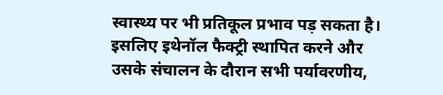स्वास्थ्य पर भी प्रतिकूल प्रभाव पड़ सकता है। इसलिए इथेनॉल फैक्ट्री स्थापित करने और उसके संचालन के दौरान सभी पर्यावरणीय,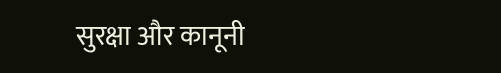सुरक्षा और कानूनी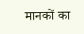मानकों का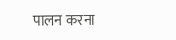पालन करना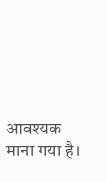आवश्यक माना गया है।